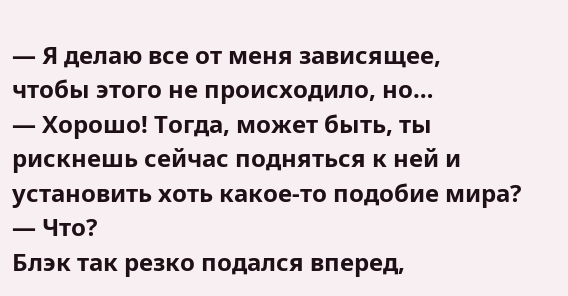— Я делаю все от меня зависящее, чтобы этого не происходило, но…
— Хорошо! Тогда, может быть, ты рискнешь сейчас подняться к ней и установить хоть какое-то подобие мира?
— Что?
Блэк так резко подался вперед,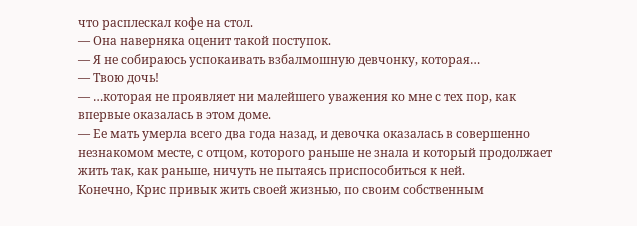что расплескал кофе на стол.
— Она наверняка оценит такой поступок.
— Я не собираюсь успокаивать взбалмошную девчонку, которая…
— Твою дочь!
— …которая не проявляет ни малейшего уважения ко мне с тех пор, как впервые оказалась в этом доме.
— Ее мать умерла всего два года назад, и девочка оказалась в совершенно незнакомом месте, с отцом, которого раньше не знала и который продолжает жить так, как раньше, ничуть не пытаясь приспособиться к ней.
Конечно, Крис привык жить своей жизнью, по своим собственным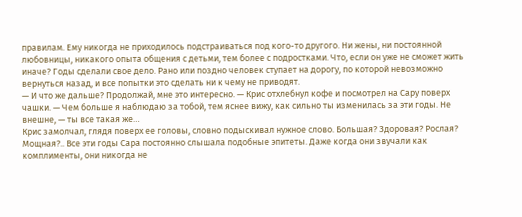правилам. Ему никогда не приходилось подстраиваться под кого-то другого. Ни жены, ни постоянной любовницы, никакого опыта общения с детьми, тем более с подростками. Что, если он уже не сможет жить иначе? Годы сделали свое дело. Рано или поздно человек ступает на дорогу, по которой невозможно вернуться назад, и все попытки это сделать ни к чему не приводят.
— И что же дальше? Продолжай, мне это интересно. — Крис отхлебнул кофе и посмотрел на Сару поверх чашки. — Чем больше я наблюдаю за тобой, тем яснее вижу, как сильно ты изменилась за эти годы. Не внешне, — ты все такая же…
Крис замолчал, глядя поверх ее головы, словно подыскивал нужное слово. Большая? Здоровая? Рослая? Мощная?.. Все эти годы Сара постоянно слышала подобные эпитеты. Даже когда они звучали как комплименты, они никогда не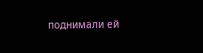поднимали ей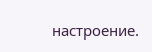настроение.